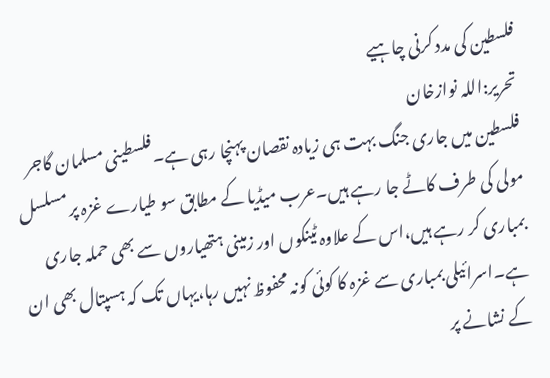فلسطین کی مدد کرنی چاہیے
تحریر:اللہ نوازخان
فلسطین میں جاری جنگ بہت ہی زیادہ نقصان پہنچا رہی ہے۔فلسطینی مسلمان گاجر مولی کی طرف کاٹے جا رہے ہیں۔عرب میڈیا کے مطابق سو طیارے غزہ پر مسلسل بمباری کر رہے ہیں،اس کے علاوہ ٹینکوں اور زمینی ہتھیاروں سے بھی حملہ جاری ہے۔اسرائیلی بمباری سے غزہ کا کوئی کونہ محفوظ نہیں رہا،یہاں تک کہ ہسپتال بھی ان کے نشانے پر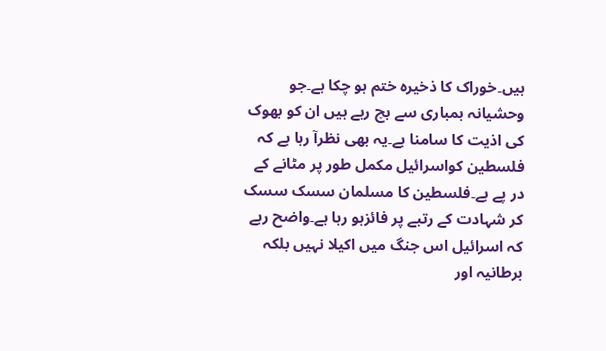ہیں۔خوراک کا ذخیرہ ختم ہو چکا ہے۔جو وحشیانہ بمباری سے بچ رہے ہیں ان کو بھوک کی اذیت کا سامنا ہے۔یہ بھی نظرآ رہا ہے کہ فلسطین کواسرائیل مکمل طور پر مٹانے کے در پے ہے۔فلسطین کا مسلمان سسک سسک کر شہادت کے رتبے پر فائزہو رہا ہے۔واضح رہے کہ اسرائیل اس جنگ میں اکیلا نہیں بلکہ برطانیہ اور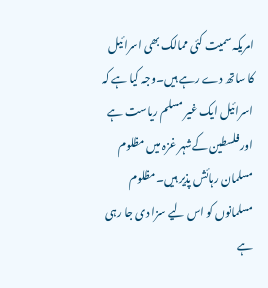امریکہ سمیت کئی ممالک بھی اسرائیل کا ساتھ دے رہے ہیں۔وجہ کیا ہے کہ اسرائیل ایک غیر مسلم ریاست ہے اور فلسطین کےشہر غزہ میں مظلوم مسلمان رہائش پذیر ہیں۔مظلوم مسلمانوں کو اس لیے سزا دی جا رہی ہے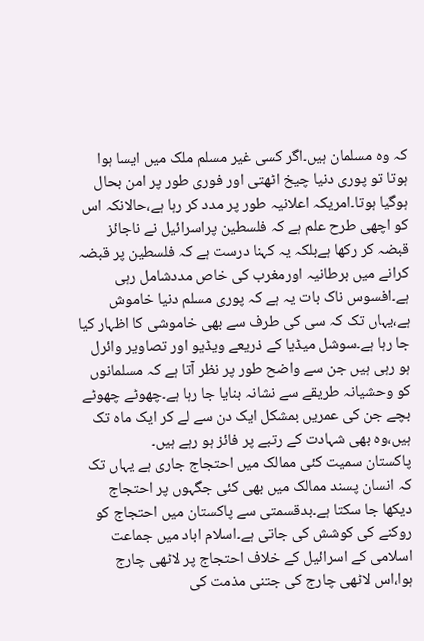کہ وہ مسلمان ہیں۔اگر کسی غیر مسلم ملک میں ایسا ہوا ہوتا تو پوری دنیا چیخ اٹھتی اور فوری طور پر امن بحال ہوگیا ہوتا۔امریکہ اعلانیہ طور پر مدد کر رہا ہے،حالانکہ اس کو اچھی طرح علم ہے کہ فلسطین پراسرائیل نے ناجائز قبضہ کر رکھا ہےبلکہ یہ کہنا درست ہے کہ فلسطین پر قبضہ کرانے میں برطانیہ اورمغرب کی خاص مددشامل رہی ہے۔افسوس ناک بات یہ ہے کہ پوری مسلم دنیا خاموش ہے،یہاں تک کہ سی کی طرف سے بھی خاموشی کا اظہار کیا جا رہا ہے۔سوشل میڈیا کے ذریعے ویڈیو اور تصاویر وائرل ہو رہی ہیں جن سے واضح طور پر نظر آتا ہے کہ مسلمانوں کو وحشیانہ طریقے سے نشانہ بنایا جا رہا ہے۔چھوٹے چھوٹے بچے جن کی عمریں بمشکل ایک دن سے لے کر ایک ماہ تک ہیں،وہ بھی شہادت کے رتبے پر فائز ہو رہے ہیں۔
پاکستان سمیت کئی ممالک میں احتجاج جاری ہے یہاں تک کہ انسان پسند ممالک میں بھی کئی جگہوں پر احتجاج دیکھا جا سکتا ہے۔بدقسمتی سے پاکستان میں احتجاج کو روکنے کی کوشش کی جاتی ہے۔اسلام اباد میں جماعت اسلامی کے اسرائیل کے خلاف احتجاج پر لاٹھی چارج ہوا،اس لاٹھی چارج کی جتنی مذمت کی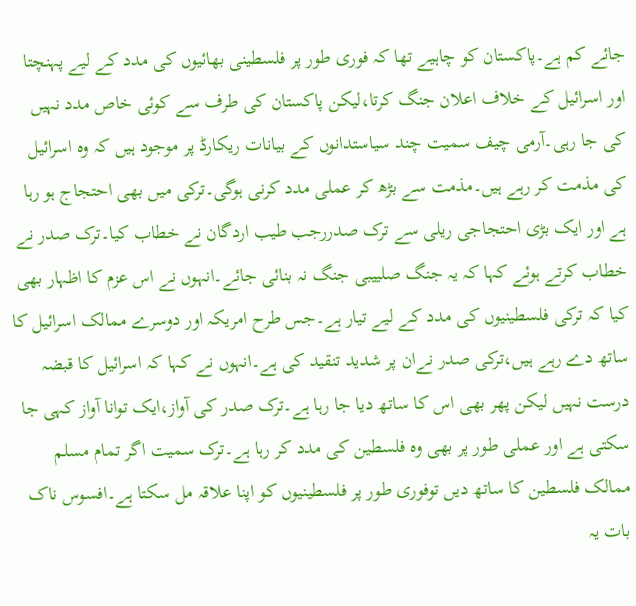جائے کم ہے۔پاکستان کو چاہیے تھا کہ فوری طور پر فلسطینی بھائیوں کی مدد کے لیے پہنچتا اور اسرائیل کے خلاف اعلان جنگ کرتا،لیکن پاکستان کی طرف سے کوئی خاص مدد نہیں کی جا رہی۔آرمی چیف سمیت چند سیاستدانوں کے بیانات ریکارڈ پر موجود ہیں کہ وہ اسرائیل کی مذمت کر رہے ہیں۔مذمت سے بڑھ کر عملی مدد کرنی ہوگی۔ترکی میں بھی احتجاج ہو رہا ہے اور ایک بڑی احتجاجی ریلی سے ترک صدررجب طیب اردگان نے خطاب کیا۔ترک صدر نے خطاب کرتے ہوئے کہا کہ یہ جنگ صلییبی جنگ نہ بنائی جائے۔انہوں نے اس عزم کا اظہار بھی کیا کہ ترکی فلسطینیوں کی مدد کے لیے تیار ہے۔جس طرح امریکہ اور دوسرے ممالک اسرائیل کا ساتھ دے رہے ہیں،ترکی صدر نےان پر شدید تنقید کی ہے۔انہوں نے کہا کہ اسرائیل کا قبضہ درست نہیں لیکن پھر بھی اس کا ساتھ دیا جا رہا ہے۔ترک صدر کی آواز،ایک توانا آواز کہی جا سکتی ہے اور عملی طور پر بھی وہ فلسطین کی مدد کر رہا ہے۔ترک سمیت اگر تمام مسلم ممالک فلسطین کا ساتھ دیں توفوری طور پر فلسطینیوں کو اپنا علاقہ مل سکتا ہے۔افسوس ناک بات یہ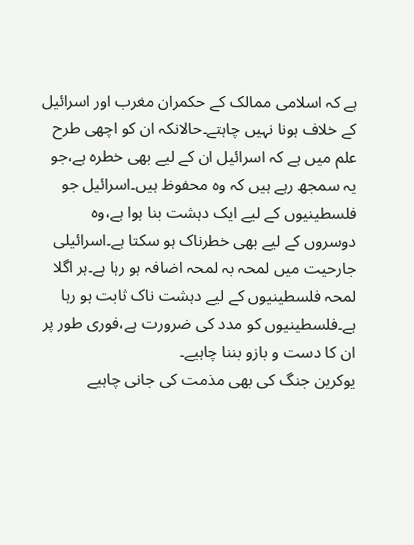ہے کہ اسلامی ممالک کے حکمران مغرب اور اسرائیل کے خلاف ہونا نہیں چاہتے۔حالانکہ ان کو اچھی طرح علم میں ہے کہ اسرائیل ان کے لیے بھی خطرہ ہے،جو یہ سمجھ رہے ہیں کہ وہ محفوظ ہیں۔اسرائیل جو فلسطینیوں کے لیے ایک دہشت بنا ہوا ہے،وہ دوسروں کے لیے بھی خطرناک ہو سکتا ہے۔اسرائیلی جارحیت میں لمحہ بہ لمحہ اضافہ ہو رہا ہے۔ہر اگلا لمحہ فلسطینیوں کے لیے دہشت ناک ثابت ہو رہا ہے۔فلسطینیوں کو مدد کی ضرورت ہے،فوری طور پر ان کا دست و بازو بننا چاہیے۔
یوکرین جنگ کی بھی مذمت کی جانی چاہیے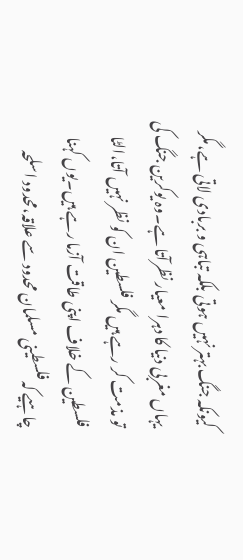کیونکہ جنگ بہتر نہیں ہوتی بلکہ تباہی و بربادی لاتی ہے،مگر یہاں مغربی دنیا کا دہرا معیار نظرآتا ہے۔وہ یوکرین جنگ کی تو مذمت کر رہے ہیں مگر فلسطین ان کو نظر نہیں آتا،الٹا فلسطین کے خلاف اپنی طاقت آزما رہے ہیں۔یوں کہنا چاہیے کہ فلسطینی مسلمان محدود سے علاقہ،محدود اسلحہ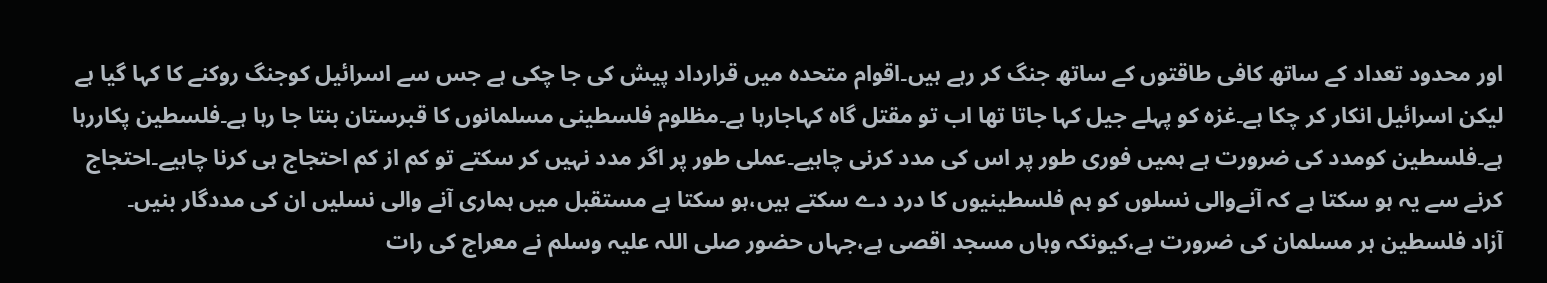اور محدود تعداد کے ساتھ کافی طاقتوں کے ساتھ جنگ کر رہے ہیں۔اقوام متحدہ میں قرارداد پیش کی جا چکی ہے جس سے اسرائیل کوجنگ روکنے کا کہا گیا ہے لیکن اسرائیل انکار کر چکا ہے۔غزہ کو پہلے جیل کہا جاتا تھا اب تو مقتل گاہ کہاجارہا ہے۔مظلوم فلسطینی مسلمانوں کا قبرستان بنتا جا رہا ہے۔فلسطین پکاررہا ہے۔فلسطین کومدد کی ضرورت ہے ہمیں فوری طور پر اس کی مدد کرنی چاہیے۔عملی طور پر اگر مدد نہیں کر سکتے تو کم از کم احتجاج ہی کرنا چاہیے۔احتجاج کرنے سے یہ ہو سکتا ہے کہ آنےوالی نسلوں کو ہم فلسطینیوں کا درد دے سکتے ہیں،ہو سکتا ہے مستقبل میں ہماری آنے والی نسلیں ان کی مددگار بنیں۔
آزاد فلسطین ہر مسلمان کی ضرورت ہے،کیونکہ وہاں مسجد اقصی ہے،جہاں حضور صلی اللہ علیہ وسلم نے معراج کی رات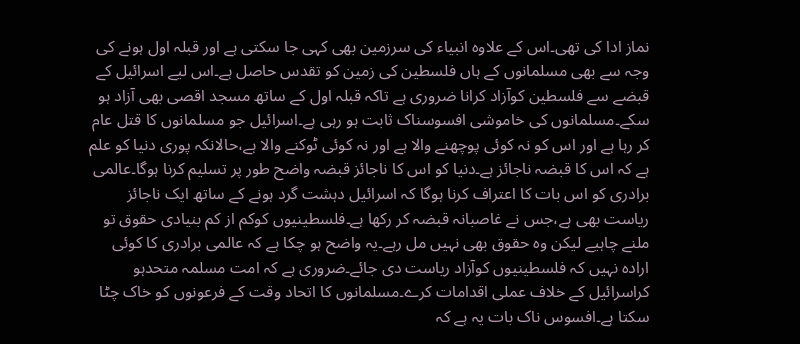نماز ادا کی تھی۔اس کے علاوہ انبیاء کی سرزمین بھی کہی جا سکتی ہے اور قبلہ اول ہونے کی وجہ سے بھی مسلمانوں کے ہاں فلسطین کی زمین کو تقدس حاصل ہے۔اس لیے اسرائیل کے قبضے سے فلسطین کوآزاد کرانا ضروری ہے تاکہ قبلہ اول کے ساتھ مسجد اقصی بھی آزاد ہو سکے۔مسلمانوں کی خاموشی افسوسناک ثابت ہو رہی ہے۔اسرائیل جو مسلمانوں کا قتل عام کر رہا ہے اور اس کو نہ کوئی پوچھنے والا ہے اور نہ کوئی ٹوکنے والا ہے،حالانکہ پوری دنیا کو علم ہے کہ اس کا قبضہ ناجائز ہے۔دنیا کو اس کا ناجائز قبضہ واضح طور پر تسلیم کرنا ہوگا۔عالمی برادری کو اس بات کا اعتراف کرنا ہوگا کہ اسرائیل دہشت گرد ہونے کے ساتھ ایک ناجائز ریاست بھی ہے،جس نے غاصبانہ قبضہ کر رکھا ہے۔فلسطینیوں کوکم از کم بنیادی حقوق تو ملنے چاہیے لیکن وہ حقوق بھی نہیں مل رہے۔یہ واضح ہو چکا ہے کہ عالمی برادری کا کوئی ارادہ نہیں کہ فلسطینیوں کوآزاد ریاست دی جائے۔ضروری ہے کہ امت مسلمہ متحدہو کراسرائیل کے خلاف عملی اقدامات کرے۔مسلمانوں کا اتحاد وقت کے فرعونوں کو خاک چٹا سکتا ہے۔افسوس ناک بات یہ ہے کہ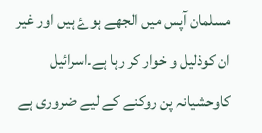مسلمان آپس میں الجھے ہوۓ ہیں اور غیر ان کوذلیل و خوار کر رہا ہے۔اسرائیل کاوحشیانہ پن روکنے کے لیے ضروری ہے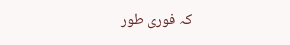کہ فوری طور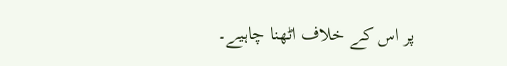پر اس کے خلاف اٹھنا چاہیے۔